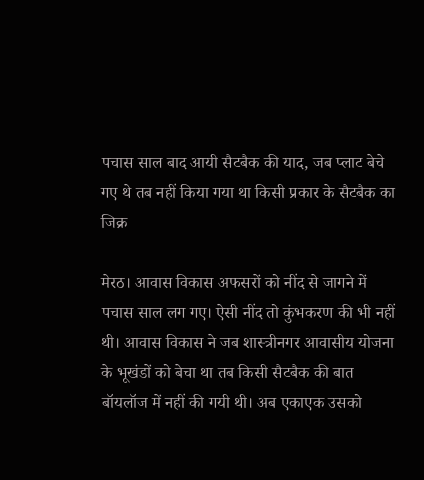पचास साल बाद आयी सैटबैक की याद, जब प्लाट बेचे गए थे तब नहीं किया गया था किसी प्रकार के सैटबैक का जिक्र

मेरठ। आवास विकास अफसरों को नींद से जागने में पचास साल लग गए। ऐसी नींद तो कुंभकरण की भी नहीं थी। आवास विकास ने जब शास्त्रीनगर आवासीय योजना के भूखंडों को बेचा था तब किसी सैटबैक की बात बॉयलॉज में नहीं की गयी थी। अब एकाएक उसको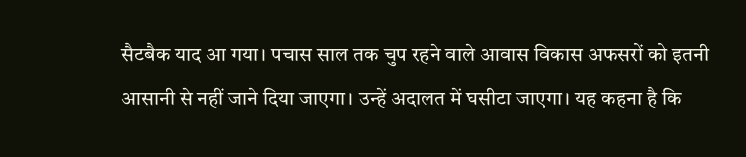सैटबैक याद आ गया। पचास साल तक चुप रहने वाले आवास विकास अफसरों को इतनी आसानी से नहीं जाने दिया जाएगा। उन्हें अदालत में घसीटा जाएगा। यह कहना है कि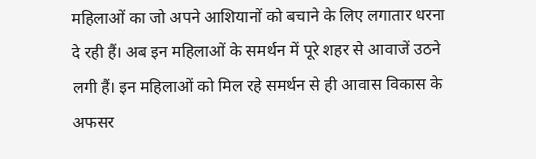महिलाओं का जो अपने आशियानों को बचाने के लिए लगातार धरना दे रही हैं। अब इन महिलाओं के समर्थन में पूरे शहर से आवाजें उठने लगी हैं। इन महिलाओं को मिल रहे समर्थन से ही आवास विकास के अफसर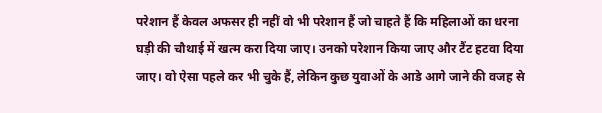परेशान हैं केवल अफसर ही नहीं वो भी परेशान हैं जो चाहते हैं कि महिलाओं का धरना घड़ी की चौथाई में खत्म करा दिया जाए। उनको परेशान किया जाए और टैंट हटवा दिया जाए। वो ऐसा पहले कर भी चुके हैं, लेकिन कुछ युवाओं के आडे आगे जाने की वजह से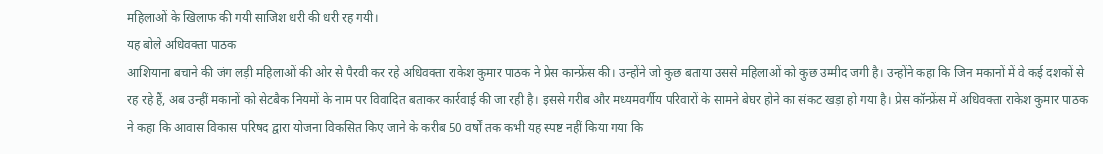महिलाओं के खिलाफ की गयी साजिश धरी की धरी रह गयी।
यह बोले अधिवक्ता पाठक
आशियाना बचाने की जंग लड़ी महिलाओं की ओर से पैरवी कर रहे अधिवक्ता राकेश कुमार पाठक ने प्रेस कान्फ्रेंस की। उन्होंने जो कुछ बताया उससे महिलाओं को कुछ उम्मीद जगी है। उन्होंने कहा कि जिन मकानों में वे कई दशकों से रह रहे हैं, अब उन्हीं मकानों को सेटबैक नियमों के नाम पर विवादित बताकर कार्रवाई की जा रही है। इससे गरीब और मध्यमवर्गीय परिवारों के सामने बेघर होने का संकट खड़ा हो गया है। प्रेस कॉन्फ्रेंस में अधिवक्ता राकेश कुमार पाठक ने कहा कि आवास विकास परिषद द्वारा योजना विकसित किए जाने के करीब 50 वर्षों तक कभी यह स्पष्ट नहीं किया गया कि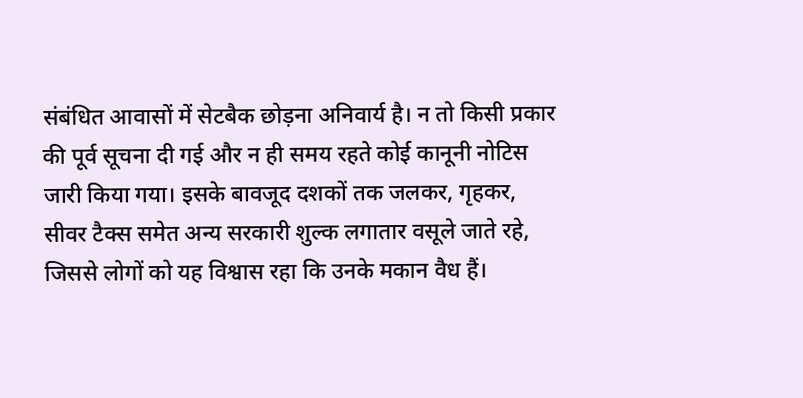संबंधित आवासों में सेटबैक छोड़ना अनिवार्य है। न तो किसी प्रकार की पूर्व सूचना दी गई और न ही समय रहते कोई कानूनी नोटिस जारी किया गया। इसके बावजूद दशकों तक जलकर, गृहकर, सीवर टैक्स समेत अन्य सरकारी शुल्क लगातार वसूले जाते रहे, जिससे लोगों को यह विश्वास रहा कि उनके मकान वैध हैं।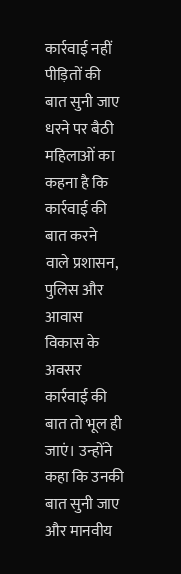कार्रवाई नहीं पीड़ितों की बात सुनी जाए
धरने पर बैठी महिलाओं का कहना है कि कार्रवाई की बात करने वाले प्रशासन, पुलिस और आवास विकास के अवसर कार्रवाई की बात तो भूल ही जाएं। उन्होंने कहा कि उनकी बात सुनी जाए और मानवीय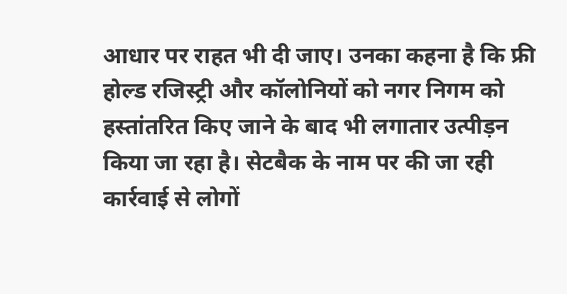आधार पर राहत भी दी जाए। उनका कहना है कि फ्री होल्ड रजिस्ट्री और कॉलोनियों को नगर निगम को हस्तांतरित किए जाने के बाद भी लगातार उत्पीड़न किया जा रहा है। सेटबैक के नाम पर की जा रही कार्रवाई से लोगों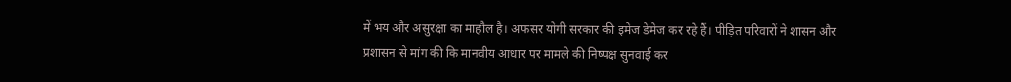में भय और असुरक्षा का माहौल है। अफसर योगी सरकार की इमेज डेमेज कर रहे हैं। पीड़ित परिवारों ने शासन और प्रशासन से मांग की कि मानवीय आधार पर मामले की निष्पक्ष सुनवाई कर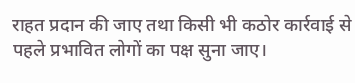राहत प्रदान की जाए तथा किसी भी कठोर कार्रवाई से पहले प्रभावित लोगों का पक्ष सुना जाए।